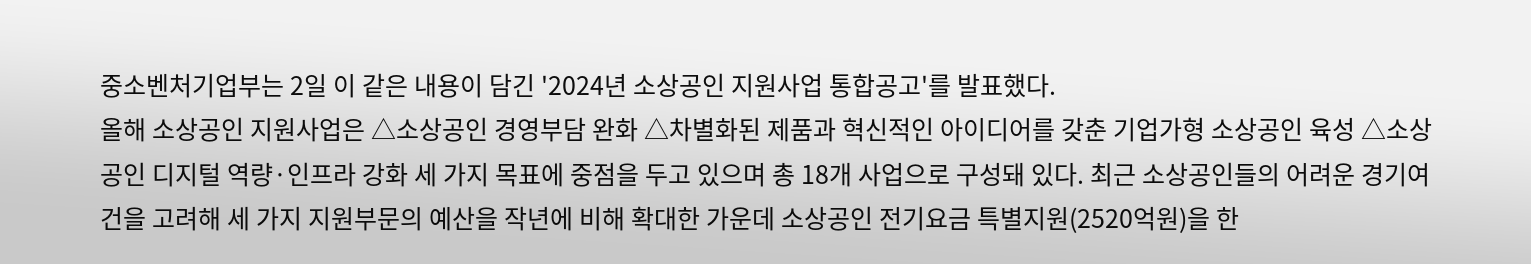중소벤처기업부는 2일 이 같은 내용이 담긴 '2024년 소상공인 지원사업 통합공고'를 발표했다.
올해 소상공인 지원사업은 △소상공인 경영부담 완화 △차별화된 제품과 혁신적인 아이디어를 갖춘 기업가형 소상공인 육성 △소상공인 디지털 역량·인프라 강화 세 가지 목표에 중점을 두고 있으며 총 18개 사업으로 구성돼 있다. 최근 소상공인들의 어려운 경기여건을 고려해 세 가지 지원부문의 예산을 작년에 비해 확대한 가운데 소상공인 전기요금 특별지원(2520억원)을 한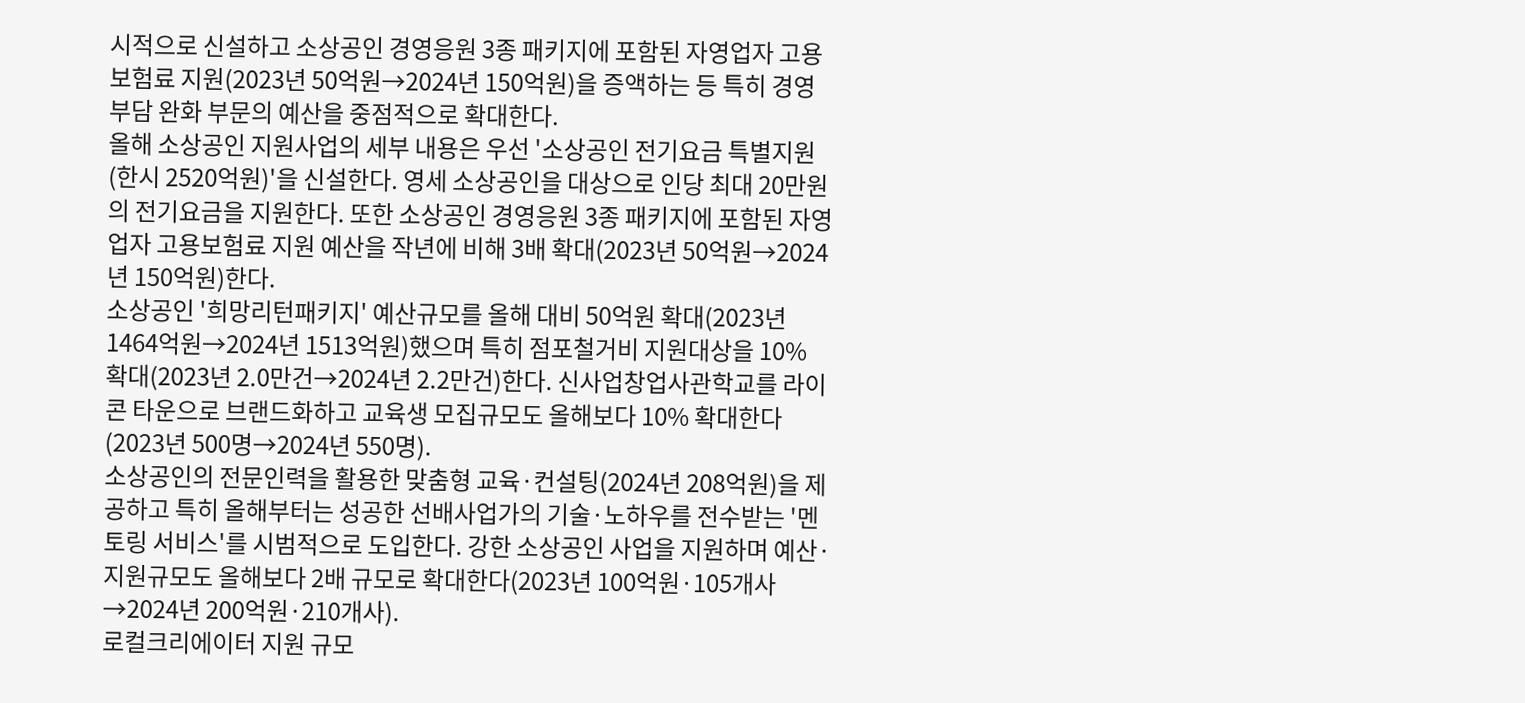시적으로 신설하고 소상공인 경영응원 3종 패키지에 포함된 자영업자 고용보험료 지원(2023년 50억원→2024년 150억원)을 증액하는 등 특히 경영부담 완화 부문의 예산을 중점적으로 확대한다.
올해 소상공인 지원사업의 세부 내용은 우선 '소상공인 전기요금 특별지원(한시 2520억원)'을 신설한다. 영세 소상공인을 대상으로 인당 최대 20만원의 전기요금을 지원한다. 또한 소상공인 경영응원 3종 패키지에 포함된 자영업자 고용보험료 지원 예산을 작년에 비해 3배 확대(2023년 50억원→2024년 150억원)한다.
소상공인 '희망리턴패키지' 예산규모를 올해 대비 50억원 확대(2023년 1464억원→2024년 1513억원)했으며 특히 점포철거비 지원대상을 10% 확대(2023년 2.0만건→2024년 2.2만건)한다. 신사업창업사관학교를 라이콘 타운으로 브랜드화하고 교육생 모집규모도 올해보다 10% 확대한다(2023년 500명→2024년 550명).
소상공인의 전문인력을 활용한 맞춤형 교육·컨설팅(2024년 208억원)을 제공하고 특히 올해부터는 성공한 선배사업가의 기술·노하우를 전수받는 '멘토링 서비스'를 시범적으로 도입한다. 강한 소상공인 사업을 지원하며 예산·지원규모도 올해보다 2배 규모로 확대한다(2023년 100억원·105개사→2024년 200억원·210개사).
로컬크리에이터 지원 규모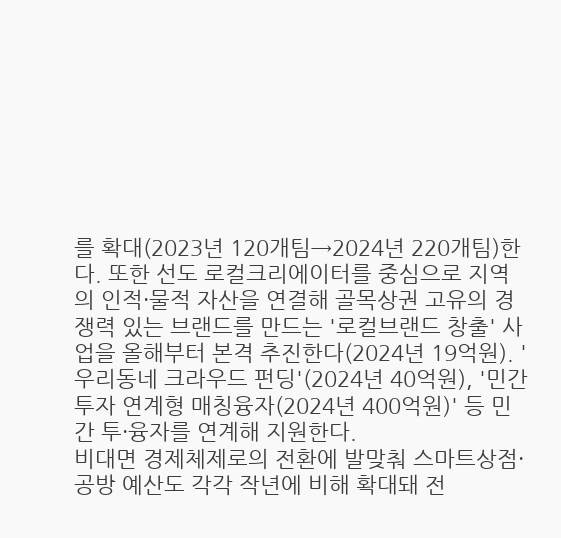를 확대(2023년 120개팀→2024년 220개팀)한다. 또한 선도 로컬크리에이터를 중심으로 지역의 인적·물적 자산을 연결해 골목상권 고유의 경쟁력 있는 브랜드를 만드는 '로컬브랜드 창출' 사업을 올해부터 본격 추진한다(2024년 19억원). '우리동네 크라우드 펀딩'(2024년 40억원), '민간투자 연계형 매칭융자(2024년 400억원)' 등 민간 투·융자를 연계해 지원한다.
비대면 경제체제로의 전환에 발맞춰 스마트상점·공방 예산도 각각 작년에 비해 확대돼 전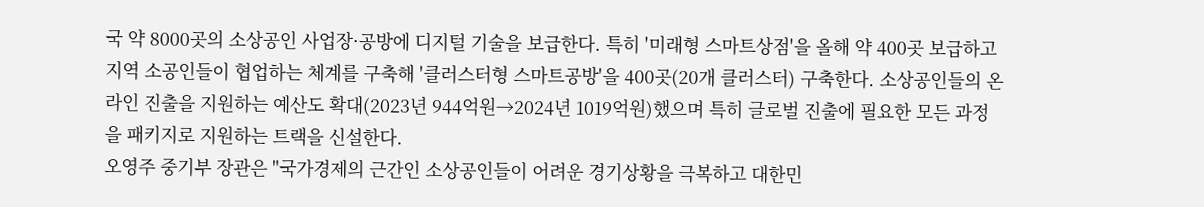국 약 8000곳의 소상공인 사업장·공방에 디지털 기술을 보급한다. 특히 '미래형 스마트상점'을 올해 약 400곳 보급하고 지역 소공인들이 협업하는 체계를 구축해 '클러스터형 스마트공방'을 400곳(20개 클러스터) 구축한다. 소상공인들의 온라인 진출을 지원하는 예산도 확대(2023년 944억원→2024년 1019억원)했으며 특히 글로벌 진출에 필요한 모든 과정을 패키지로 지원하는 트랙을 신설한다.
오영주 중기부 장관은 "국가경제의 근간인 소상공인들이 어려운 경기상황을 극복하고 대한민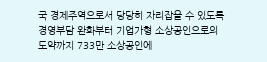국 경제주역으로서 당당히 자리잡을 수 있도록 경영부담 완화부터 기업가형 소상공인으로의 도약까지 733만 소상공인에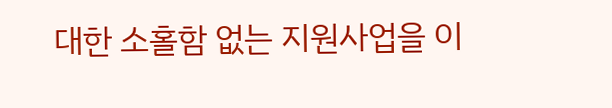대한 소홀함 없는 지원사업을 이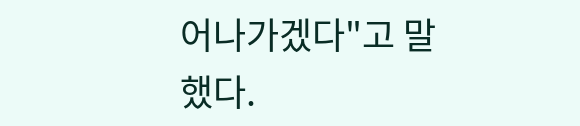어나가겠다"고 말했다.